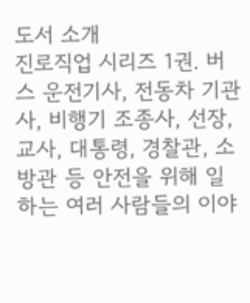도서 소개
진로직업 시리즈 1권. 버스 운전기사, 전동차 기관사, 비행기 조종사, 선장, 교사, 대통령, 경찰관, 소방관 등 안전을 위해 일하는 여러 사람들의 이야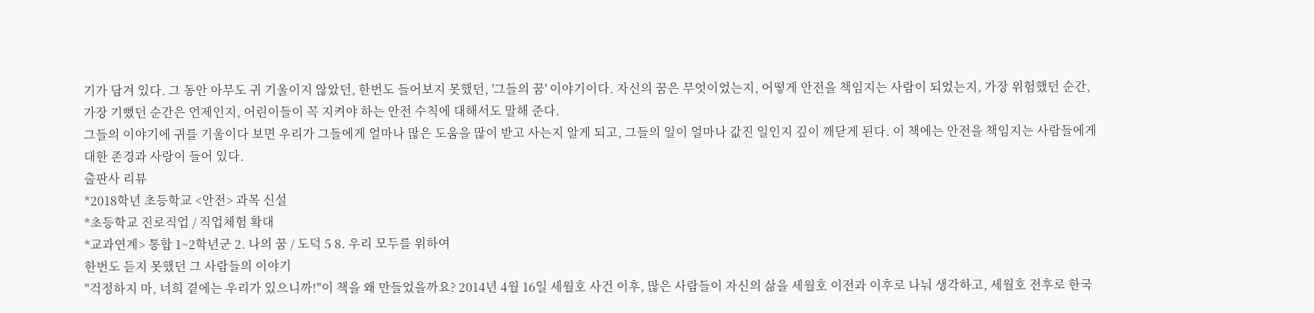기가 담겨 있다. 그 동안 아무도 귀 기울이지 않았던, 한번도 들어보지 못했던, '그들의 꿈' 이야기이다. 자신의 꿈은 무엇이었는지, 어떻게 안전을 책임지는 사람이 되었는지, 가장 위험했던 순간, 가장 기뻤던 순간은 언제인지, 어린이들이 꼭 지켜야 하는 안전 수칙에 대해서도 말해 준다.
그들의 이야기에 귀를 기울이다 보면 우리가 그들에게 얼마나 많은 도움을 많이 받고 사는지 알게 되고, 그들의 일이 얼마나 값진 일인지 깊이 깨닫게 된다. 이 책에는 안전을 책임지는 사람들에게 대한 존경과 사랑이 들어 있다.
출판사 리뷰
*2018학년 초등학교 <안전> 과목 신설
*초등학교 진로직업 / 직업체험 확대
*교과연계> 통합 1~2학년군 2. 나의 꿈 / 도덕 5 8. 우리 모두를 위하여
한번도 듣지 못했던 그 사람들의 이야기
"걱정하지 마, 너희 곁에는 우리가 있으니까!"이 책을 왜 만들었을까요? 2014년 4월 16일 세월호 사건 이후, 많은 사람들이 자신의 삶을 세월호 이전과 이후로 나눠 생각하고, 세월호 전후로 한국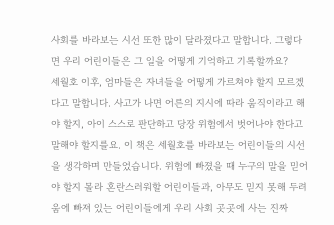사회를 바라보는 시선 또한 많이 달라졌다고 말합니다. 그렇다면 우리 어린이들은 그 일을 어떻게 기억하고 기록할까요?
세월호 이후, 엄마들은 자녀들을 어떻게 가르쳐야 할지 모르겠다고 말합니다. 사고가 나면 어른의 지시에 따라 움직이라고 해야 할지, 아이 스스로 판단하고 당장 위험에서 벗어나야 한다고 말해야 할지를요. 이 책은 세월호를 바라보는 어린이들의 시선을 생각하며 만들었습니다. 위험에 빠졌을 때 누구의 말을 믿어야 할지 몰라 혼란스러워할 어린이들과, 아무도 믿지 못해 두려움에 빠져 있는 어린이들에게 우리 사회 곳곳에 사는 진짜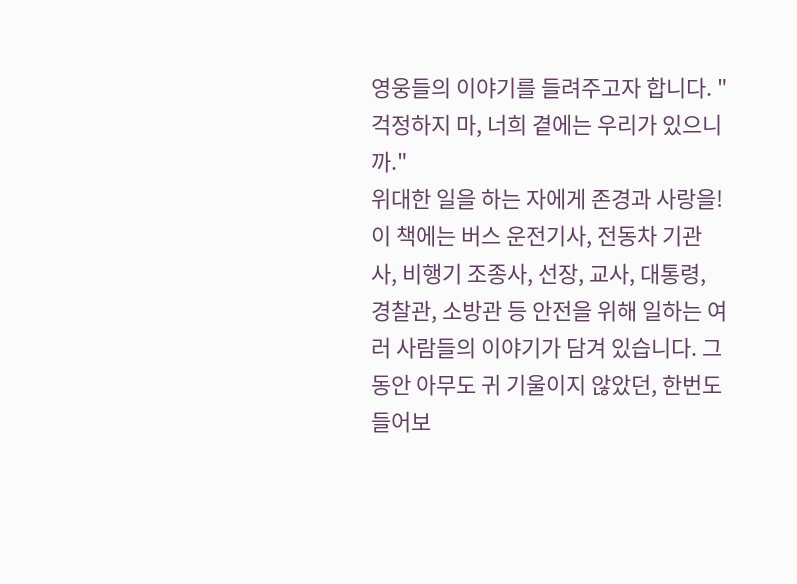영웅들의 이야기를 들려주고자 합니다. "걱정하지 마, 너희 곁에는 우리가 있으니까."
위대한 일을 하는 자에게 존경과 사랑을! 이 책에는 버스 운전기사, 전동차 기관사, 비행기 조종사, 선장, 교사, 대통령, 경찰관, 소방관 등 안전을 위해 일하는 여러 사람들의 이야기가 담겨 있습니다. 그 동안 아무도 귀 기울이지 않았던, 한번도 들어보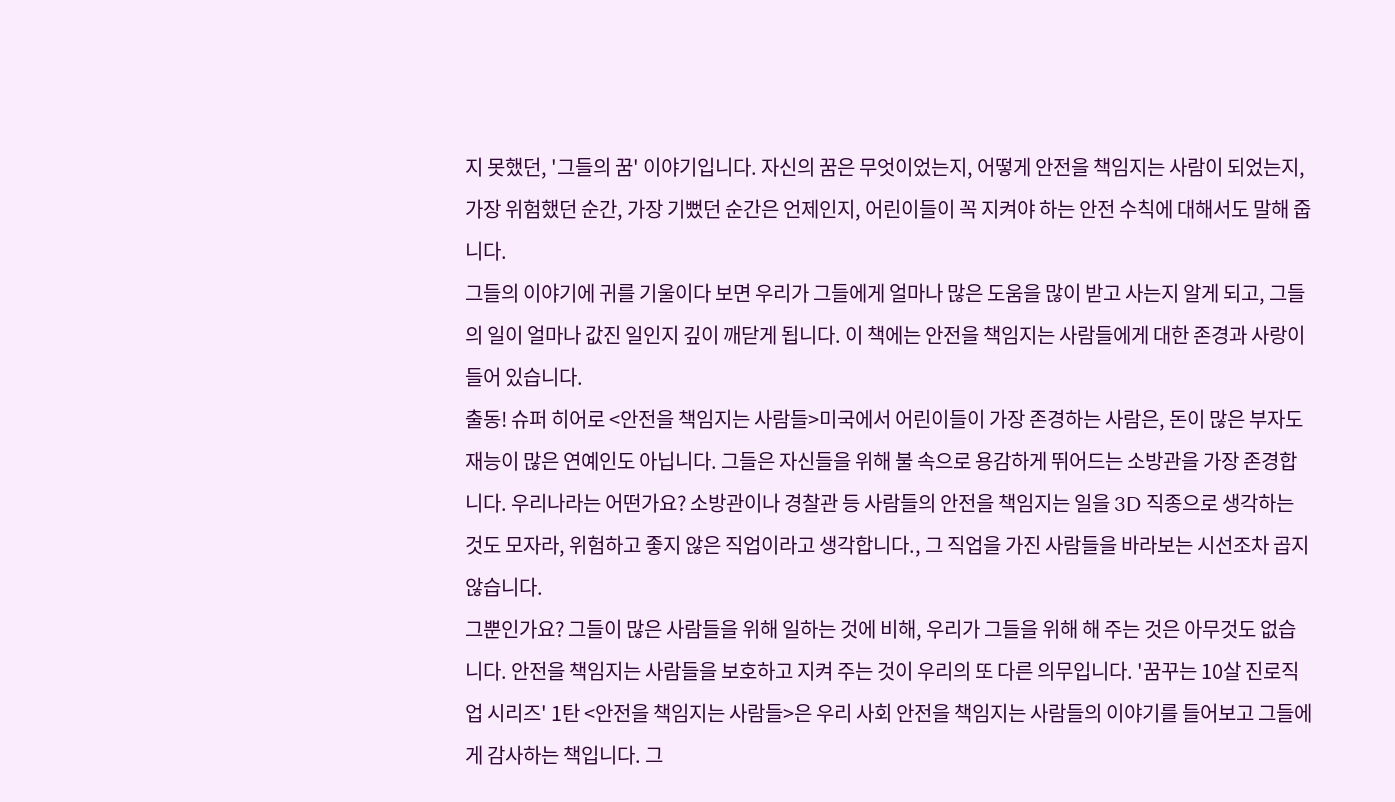지 못했던, '그들의 꿈' 이야기입니다. 자신의 꿈은 무엇이었는지, 어떻게 안전을 책임지는 사람이 되었는지, 가장 위험했던 순간, 가장 기뻤던 순간은 언제인지, 어린이들이 꼭 지켜야 하는 안전 수칙에 대해서도 말해 줍니다.
그들의 이야기에 귀를 기울이다 보면 우리가 그들에게 얼마나 많은 도움을 많이 받고 사는지 알게 되고, 그들의 일이 얼마나 값진 일인지 깊이 깨닫게 됩니다. 이 책에는 안전을 책임지는 사람들에게 대한 존경과 사랑이 들어 있습니다.
출동! 슈퍼 히어로 <안전을 책임지는 사람들>미국에서 어린이들이 가장 존경하는 사람은, 돈이 많은 부자도 재능이 많은 연예인도 아닙니다. 그들은 자신들을 위해 불 속으로 용감하게 뛰어드는 소방관을 가장 존경합니다. 우리나라는 어떤가요? 소방관이나 경찰관 등 사람들의 안전을 책임지는 일을 3D 직종으로 생각하는 것도 모자라, 위험하고 좋지 않은 직업이라고 생각합니다., 그 직업을 가진 사람들을 바라보는 시선조차 곱지 않습니다.
그뿐인가요? 그들이 많은 사람들을 위해 일하는 것에 비해, 우리가 그들을 위해 해 주는 것은 아무것도 없습니다. 안전을 책임지는 사람들을 보호하고 지켜 주는 것이 우리의 또 다른 의무입니다. '꿈꾸는 10살 진로직업 시리즈' 1탄 <안전을 책임지는 사람들>은 우리 사회 안전을 책임지는 사람들의 이야기를 들어보고 그들에게 감사하는 책입니다. 그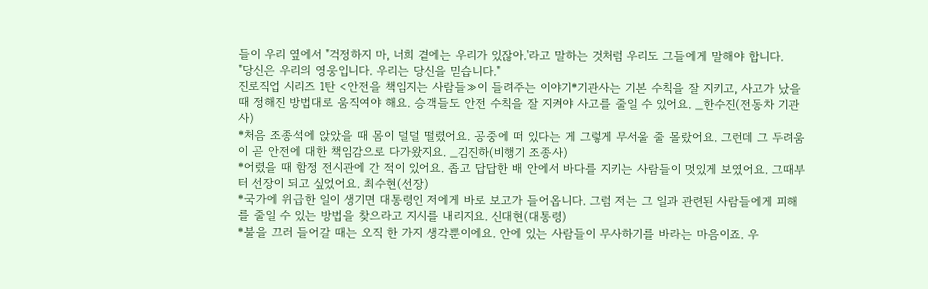들이 우리 옆에서 "걱정하지 마, 너희 곁에는 우리가 있잖아.'라고 말하는 것처럼 우리도 그들에게 말해야 합니다.
"당신은 우리의 영웅입니다. 우리는 당신을 믿습니다."
진로직업 시리즈 1탄 <안전을 책임지는 사람들≫이 들려주는 이야기*기관사는 기본 수칙을 잘 지키고, 사고가 났을 때 정해진 방법대로 움직여야 해요. 승객들도 안전 수칙을 잘 지켜야 사고를 줄일 수 있어요. _한수진(전동차 기관사)
*처음 조종석에 앉았을 때 몸이 덜덜 떨렸어요. 공중에 떠 있다는 게 그렇게 무서울 줄 몰랐어요. 그런데 그 두려움이 곧 안전에 대한 책임감으로 다가왔지요. _김진하(비행기 조종사)
*어렸을 때 함정 전시관에 간 적이 있어요. 좁고 답답한 배 안에서 바다를 지키는 사람들이 멋있게 보였어요. 그때부터 선장이 되고 싶었어요. 최수현(선장)
*국가에 위급한 일이 생기면 대통령인 저에게 바로 보고가 들어옵니다. 그럼 저는 그 일과 관련된 사람들에게 피해를 줄일 수 있는 방법을 찾으라고 지시를 내리지요. 신대현(대통령)
*불을 끄러 들어갈 때는 오직 한 가지 생각뿐이에요. 안에 있는 사람들이 무사하기를 바라는 마음이죠. 우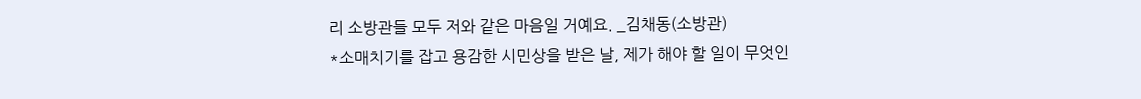리 소방관들 모두 저와 같은 마음일 거예요. _김채동(소방관)
*소매치기를 잡고 용감한 시민상을 받은 날, 제가 해야 할 일이 무엇인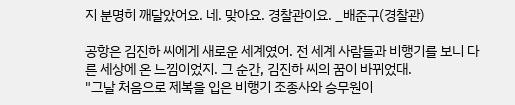지 분명히 깨달았어요. 네. 맞아요. 경찰관이요. _배준구(경찰관)

공항은 김진하 씨에게 새로운 세계였어. 전 세계 사람들과 비행기를 보니 다른 세상에 온 느낌이었지. 그 순간, 김진하 씨의 꿈이 바뀌었대.
"그날 처음으로 제복을 입은 비행기 조종사와 승무원이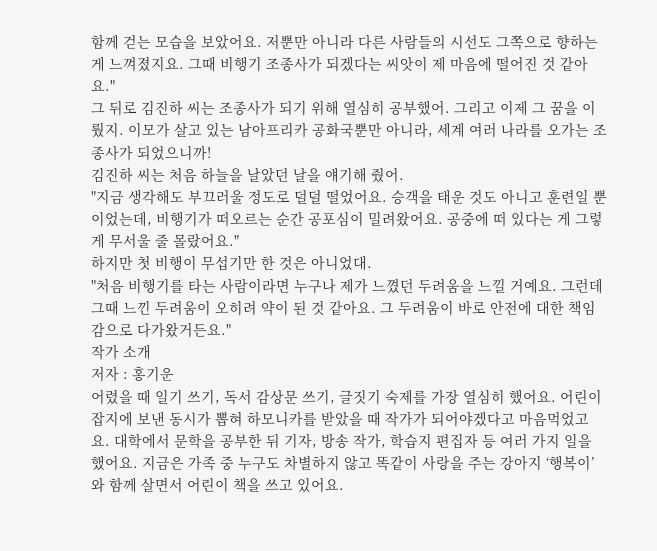함께 걷는 모습을 보았어요. 저뿐만 아니라 다른 사람들의 시선도 그쪽으로 향하는 게 느껴졌지요. 그때 비행기 조종사가 되겠다는 씨앗이 제 마음에 떨어진 것 같아요."
그 뒤로 김진하 씨는 조종사가 되기 위해 열심히 공부했어. 그리고 이제 그 꿈을 이뤘지. 이모가 살고 있는 남아프리카 공화국뿐만 아니라, 세계 여러 나라를 오가는 조종사가 되었으니까!
김진하 씨는 처음 하늘을 날았던 날을 얘기해 줬어.
"지금 생각해도 부끄러울 정도로 덜덜 떨었어요. 승객을 태운 것도 아니고 훈련일 뿐이었는데, 비행기가 떠오르는 순간 공포심이 밀려왔어요. 공중에 떠 있다는 게 그렇게 무서울 줄 몰랐어요."
하지만 첫 비행이 무섭기만 한 것은 아니었대.
"처음 비행기를 타는 사람이라면 누구나 제가 느꼈던 두려움을 느낄 거예요. 그런데 그때 느낀 두려움이 오히려 약이 된 것 같아요. 그 두려움이 바로 안전에 대한 책임감으로 다가왔거든요."
작가 소개
저자 : 홍기운
어렸을 때 일기 쓰기, 독서 감상문 쓰기, 글짓기 숙제를 가장 열심히 했어요. 어린이 잡지에 보낸 동시가 뽑혀 하모니카를 받았을 때 작가가 되어야겠다고 마음먹었고요. 대학에서 문학을 공부한 뒤 기자, 방송 작가, 학습지 편집자 등 여러 가지 일을 했어요. 지금은 가족 중 누구도 차별하지 않고 똑같이 사랑을 주는 강아지 ‘행복이’와 함께 살면서 어린이 책을 쓰고 있어요.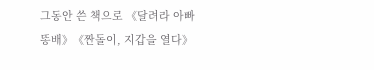그동안 쓴 책으로 《달려라 아빠 똥배》《짠돌이, 지갑을 열다》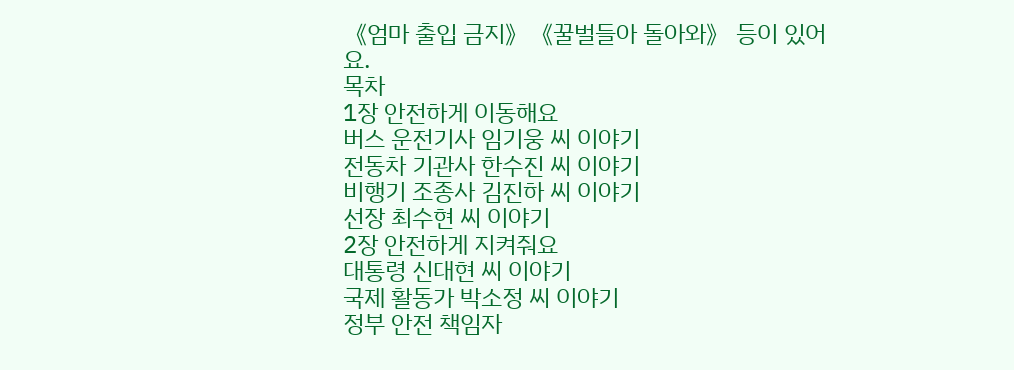《엄마 출입 금지》《꿀벌들아 돌아와》 등이 있어요.
목차
1장 안전하게 이동해요
버스 운전기사 임기웅 씨 이야기
전동차 기관사 한수진 씨 이야기
비행기 조종사 김진하 씨 이야기
선장 최수현 씨 이야기
2장 안전하게 지켜줘요
대통령 신대현 씨 이야기
국제 활동가 박소정 씨 이야기
정부 안전 책임자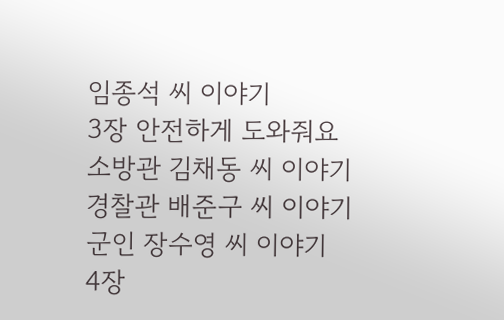임종석 씨 이야기
3장 안전하게 도와줘요
소방관 김채동 씨 이야기
경찰관 배준구 씨 이야기
군인 장수영 씨 이야기
4장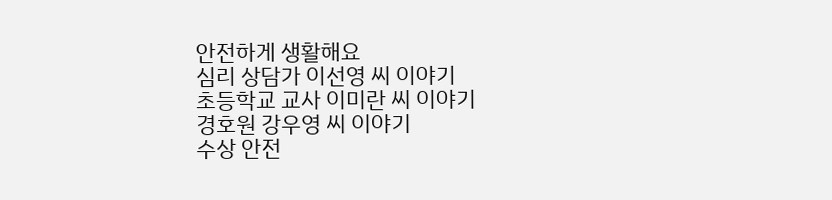안전하게 생활해요
심리 상담가 이선영 씨 이야기
초등학교 교사 이미란 씨 이야기
경호원 강우영 씨 이야기
수상 안전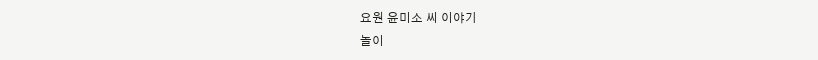요원 윤미소 씨 이야기
놀이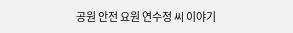공원 안전 요원 연수정 씨 이야기